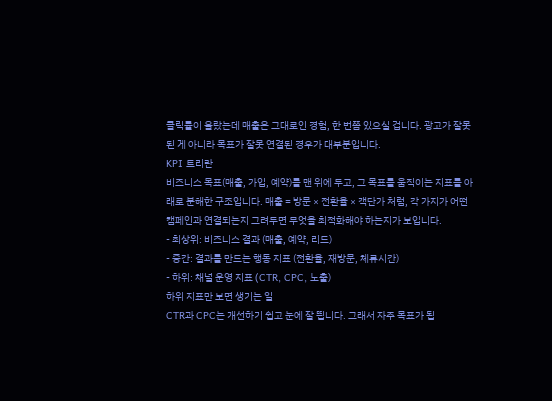클릭률이 올랐는데 매출은 그대로인 경험, 한 번쯤 있으실 겁니다. 광고가 잘못된 게 아니라 목표가 잘못 연결된 경우가 대부분입니다.
KPI 트리란
비즈니스 목표(매출, 가입, 예약)를 맨 위에 두고, 그 목표를 움직이는 지표를 아래로 분해한 구조입니다. 매출 = 방문 × 전환율 × 객단가 처럼, 각 가지가 어떤 캠페인과 연결되는지 그려두면 무엇을 최적화해야 하는지가 보입니다.
- 최상위: 비즈니스 결과 (매출, 예약, 리드)
- 중간: 결과를 만드는 행동 지표 (전환율, 재방문, 체류시간)
- 하위: 채널 운영 지표 (CTR, CPC, 노출)
하위 지표만 보면 생기는 일
CTR과 CPC는 개선하기 쉽고 눈에 잘 띕니다. 그래서 자주 목표가 됩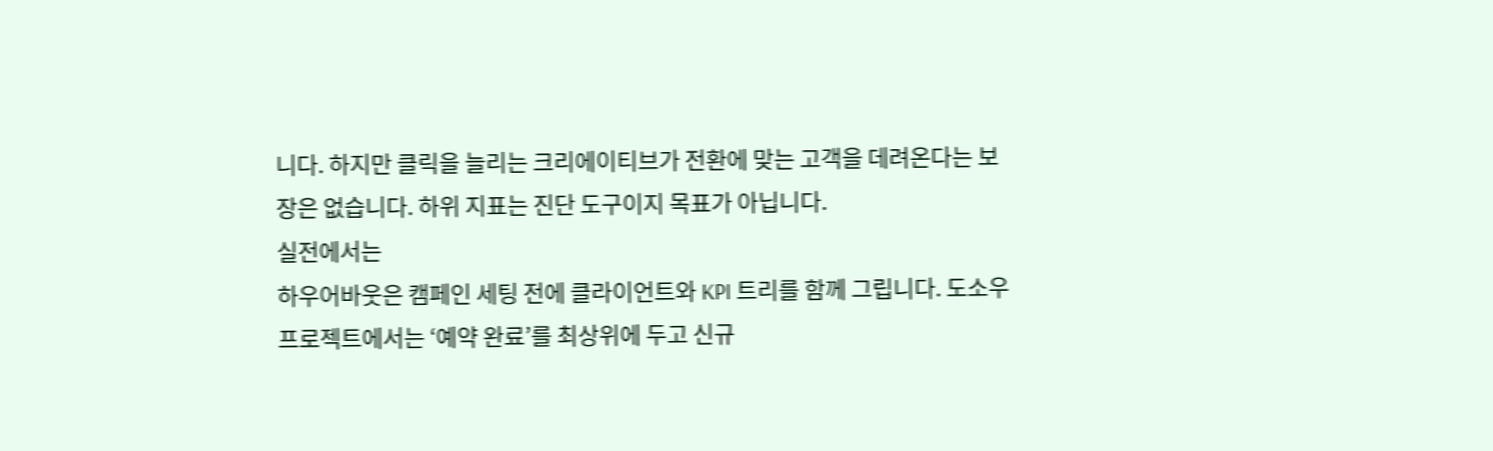니다. 하지만 클릭을 늘리는 크리에이티브가 전환에 맞는 고객을 데려온다는 보장은 없습니다. 하위 지표는 진단 도구이지 목표가 아닙니다.
실전에서는
하우어바웃은 캠페인 세팅 전에 클라이언트와 KPI 트리를 함께 그립니다. 도소우 프로젝트에서는 ‘예약 완료’를 최상위에 두고 신규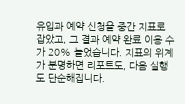유입과 예약 신청을 중간 지표로 잡았고, 그 결과 예약 완료 이용 수가 20% 늘었습니다. 지표의 위계가 분명하면 리포트도, 다음 실행도 단순해집니다.